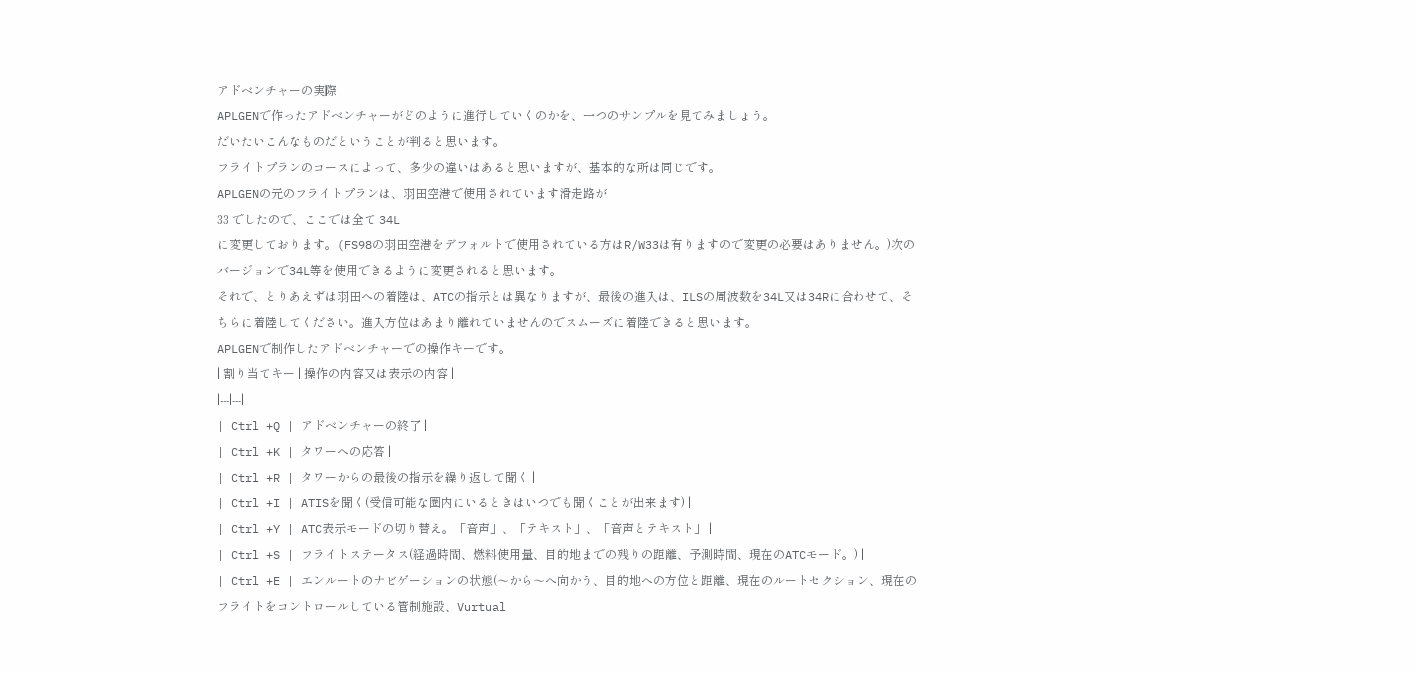アドベンチャーの実際
APLGENで作ったアドベンチャーがどのように進行していくのかを、一つのサンプルを見てみましょう。
だいたいこんなものだということが判ると思います。
フライトプランのコースによって、多少の違いはあると思いますが、基本的な所は同じです。
APLGENの元のフライトプランは、羽田空港で使用されています滑走路が
33 でしたので、ここでは全て 34L
に変更しております。(FS98の羽田空港をデフォルトで使用されている方はR/W33は有りますので変更の必要はありません。)次のバージョンで34L等を使用できるように変更されると思います。
それで、とりあえずは羽田への着陸は、ATCの指示とは異なりますが、最後の進入は、ILSの周波数を34L又は34Rに合わせて、そちらに着陸してください。進入方位はあまり離れていませんのでスムーズに着陸できると思います。
APLGENで制作したアドベンチャーでの操作キーです。
| 割り当てキー | 操作の内容又は表示の内容 |
|---|---|
| Ctrl +Q | アドベンチャーの終了 |
| Ctrl +K | タワーへの応答 |
| Ctrl +R | タワーからの最後の指示を繰り返して聞く |
| Ctrl +I | ATISを聞く(受信可能な圏内にいるときはいつでも聞くことが出来ます) |
| Ctrl +Y | ATC表示モードの切り替え。「音声」、「テキスト」、「音声とテキスト」 |
| Ctrl +S | フライトステータス(経過時間、燃料使用量、目的地までの残りの距離、予測時間、現在のATCモード。) |
| Ctrl +E | エンルートのナビゲーションの状態(〜から〜へ向かう、目的地への方位と距離、現在のルートセクション、現在のフライトをコントロールしている管制施設、Vurtual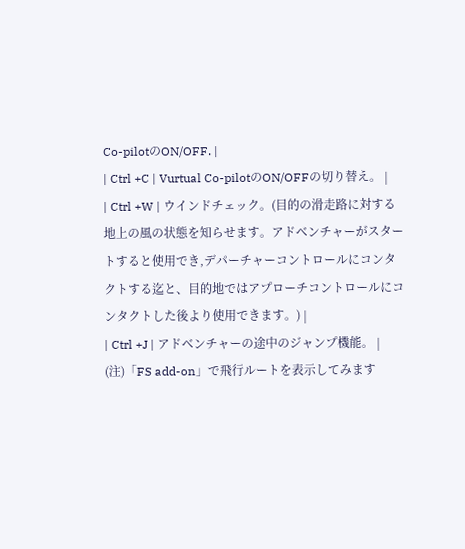Co-pilotのON/OFF. |
| Ctrl +C | Vurtual Co-pilotのON/OFFの切り替え。 |
| Ctrl +W | ウインドチェック。(目的の滑走路に対する地上の風の状態を知らせます。アドベンチャーがスタートすると使用でき,デパーチャーコントロールにコンタクトする迄と、目的地ではアプローチコントロールにコンタクトした後より使用できます。) |
| Ctrl +J | アドベンチャーの途中のジャンプ機能。 |
(注)「FS add-on」で飛行ルートを表示してみます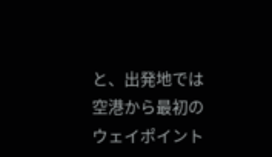と、出発地では空港から最初のウェイポイント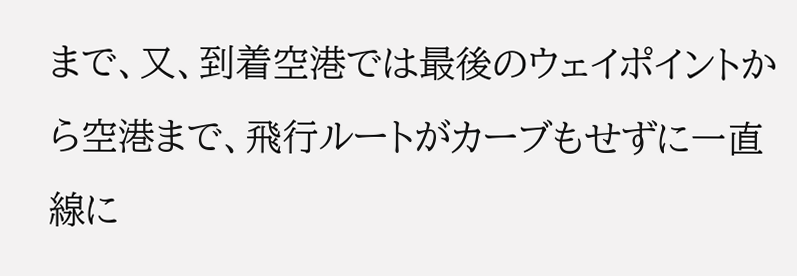まで、又、到着空港では最後のウェイポイントから空港まで、飛行ルートがカーブもせずに一直線に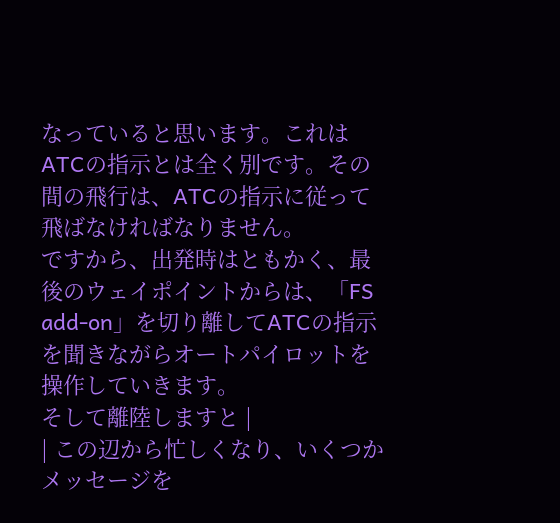なっていると思います。これはATCの指示とは全く別です。その間の飛行は、ATCの指示に従って飛ばなければなりません。
ですから、出発時はともかく、最後のウェイポイントからは、「FS
add-on」を切り離してATCの指示を聞きながらオートパイロットを操作していきます。
そして離陸しますと |
| この辺から忙しくなり、いくつかメッセージを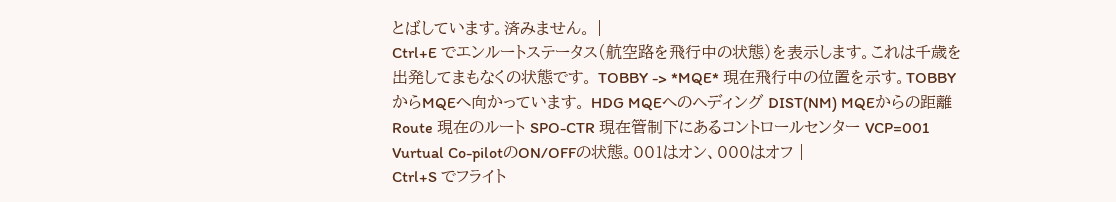とばしています。済みません。 |
Ctrl+E でエンルートステータス(航空路を飛行中の状態)を表示します。これは千歳を出発してまもなくの状態です。 TOBBY -> *MQE* 現在飛行中の位置を示す。TOBBYからMQEへ向かっています。 HDG MQEへのヘディング DIST(NM) MQEからの距離 Route 現在のルート SPO-CTR 現在管制下にあるコントロールセンター VCP=001 Vurtual Co-pilotのON/OFFの状態。001はオン、000はオフ |
Ctrl+S でフライト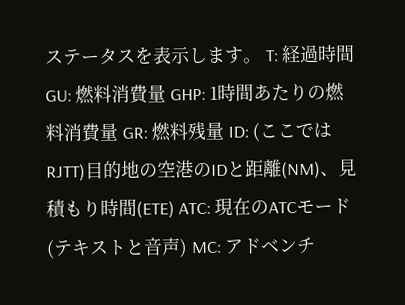ステータスを表示します。 T: 経過時間 GU: 燃料消費量 GHP: 1時間あたりの燃料消費量 GR: 燃料残量 ID: (ここではRJTT)目的地の空港のIDと距離(NM)、見積もり時間(ETE) ATC: 現在のATCモード(テキストと音声) MC: アドベンチ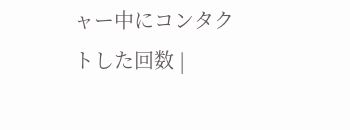ャー中にコンタクトした回数 |